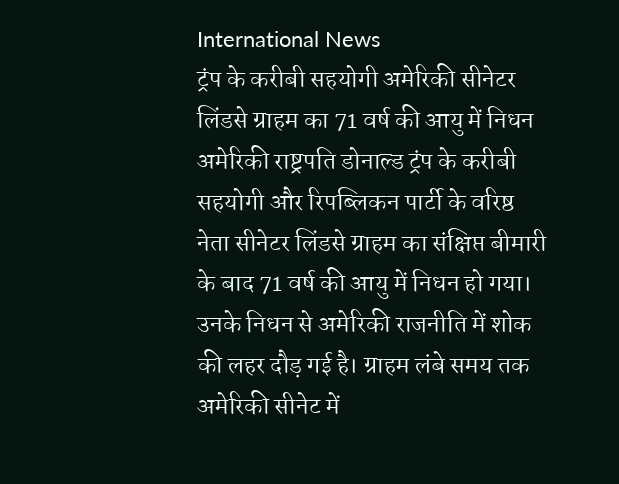International News
ट्रंप के करीबी सहयोगी अमेरिकी सीनेटर लिंडसे ग्राहम का 71 वर्ष की आयु में निधन
अमेरिकी राष्ट्रपति डोनाल्ड ट्रंप के करीबी सहयोगी और रिपब्लिकन पार्टी के वरिष्ठ नेता सीनेटर लिंडसे ग्राहम का संक्षिप्त बीमारी के बाद 71 वर्ष की आयु में निधन हो गया। उनके निधन से अमेरिकी राजनीति में शोक की लहर दौड़ गई है। ग्राहम लंबे समय तक अमेरिकी सीनेट में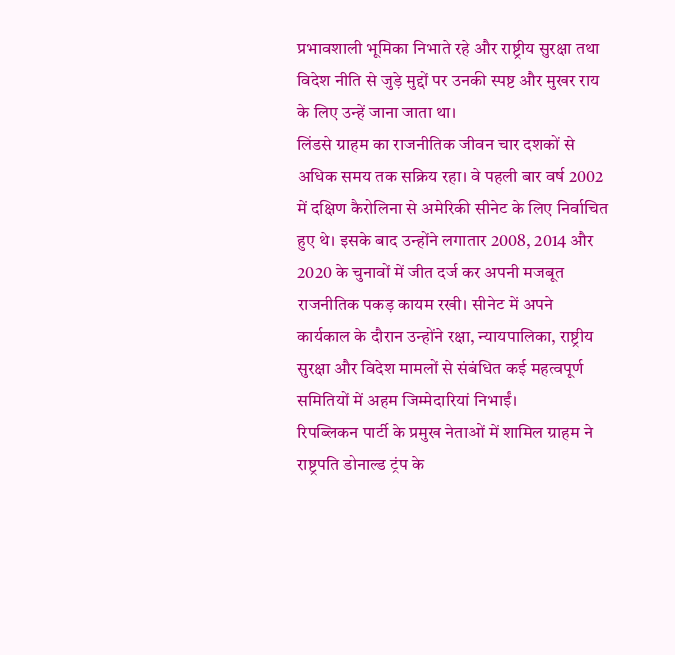प्रभावशाली भूमिका निभाते रहे और राष्ट्रीय सुरक्षा तथा विदेश नीति से जुड़े मुद्दों पर उनकी स्पष्ट और मुखर राय के लिए उन्हें जाना जाता था।
लिंडसे ग्राहम का राजनीतिक जीवन चार दशकों से अधिक समय तक सक्रिय रहा। वे पहली बार वर्ष 2002 में दक्षिण कैरोलिना से अमेरिकी सीनेट के लिए निर्वाचित हुए थे। इसके बाद उन्होंने लगातार 2008, 2014 और 2020 के चुनावों में जीत दर्ज कर अपनी मजबूत राजनीतिक पकड़ कायम रखी। सीनेट में अपने कार्यकाल के दौरान उन्होंने रक्षा, न्यायपालिका, राष्ट्रीय सुरक्षा और विदेश मामलों से संबंधित कई महत्वपूर्ण समितियों में अहम जिम्मेदारियां निभाईं।
रिपब्लिकन पार्टी के प्रमुख नेताओं में शामिल ग्राहम ने राष्ट्रपति डोनाल्ड ट्रंप के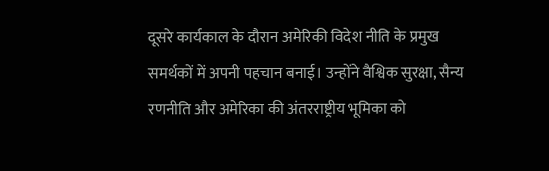दूसरे कार्यकाल के दौरान अमेरिकी विदेश नीति के प्रमुख समर्थकों में अपनी पहचान बनाई। उन्होंने वैश्विक सुरक्षा, सैन्य रणनीति और अमेरिका की अंतरराष्ट्रीय भूमिका को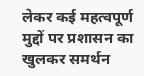लेकर कई महत्वपूर्ण मुद्दों पर प्रशासन का खुलकर समर्थन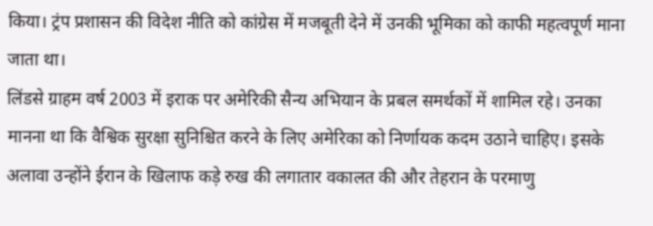किया। ट्रंप प्रशासन की विदेश नीति को कांग्रेस में मजबूती देने में उनकी भूमिका को काफी महत्वपूर्ण माना जाता था।
लिंडसे ग्राहम वर्ष 2003 में इराक पर अमेरिकी सैन्य अभियान के प्रबल समर्थकों में शामिल रहे। उनका मानना था कि वैश्विक सुरक्षा सुनिश्चित करने के लिए अमेरिका को निर्णायक कदम उठाने चाहिए। इसके अलावा उन्होंने ईरान के खिलाफ कड़े रुख की लगातार वकालत की और तेहरान के परमाणु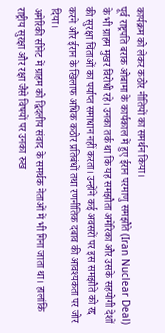कार्यक्रम को लेकर कठोर नीतियों का समर्थन किया।
पूर्व राष्ट्रपति बराक ओबामा के कार्यकाल में हुए ईरान परमाणु समझौते (Iran Nuclear Deal) के भी ग्राहम मुखर विरोधी रहे। उनका तर्क था कि यह समझौता अमेरिका और उसके सहयोगी देशों की सुरक्षा चिंताओं का पर्याप्त समाधान नहीं करता। उन्होंने कई अवसरों पर इस समझौते को रद्द करने और ईरान के खिलाफ अधिक कठोर प्रतिबंधों तथा रणनीतिक दबाव की आवश्यकता पर जोर दिया।
अमेरिकी सीनेट में ग्राहम को द्विदलीय संवाद के समर्थक नेताओं में भी गिना जाता था। हालांकि राष्ट्रीय सुरक्षा और रक्षा जैसे विषयों पर उनका रुख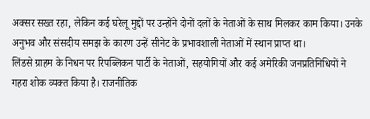अक्सर सख्त रहा, लेकिन कई घरेलू मुद्दों पर उन्होंने दोनों दलों के नेताओं के साथ मिलकर काम किया। उनके अनुभव और संसदीय समझ के कारण उन्हें सीनेट के प्रभावशाली नेताओं में स्थान प्राप्त था।
लिंडसे ग्राहम के निधन पर रिपब्लिकन पार्टी के नेताओं, सहयोगियों और कई अमेरिकी जनप्रतिनिधियों ने गहरा शोक व्यक्त किया है। राजनीतिक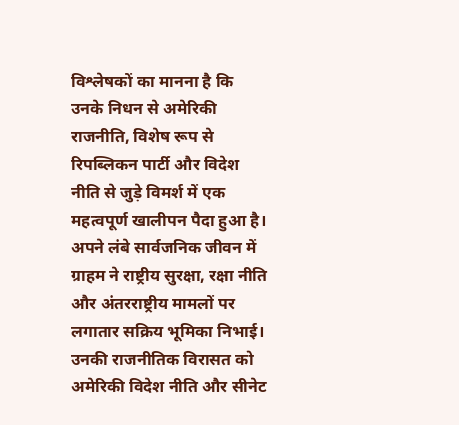विश्लेषकों का मानना है कि उनके निधन से अमेरिकी राजनीति, विशेष रूप से रिपब्लिकन पार्टी और विदेश नीति से जुड़े विमर्श में एक महत्वपूर्ण खालीपन पैदा हुआ है।
अपने लंबे सार्वजनिक जीवन में ग्राहम ने राष्ट्रीय सुरक्षा, रक्षा नीति और अंतरराष्ट्रीय मामलों पर लगातार सक्रिय भूमिका निभाई। उनकी राजनीतिक विरासत को अमेरिकी विदेश नीति और सीनेट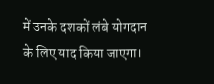में उनके दशकों लंबे योगदान के लिए याद किया जाएगा।